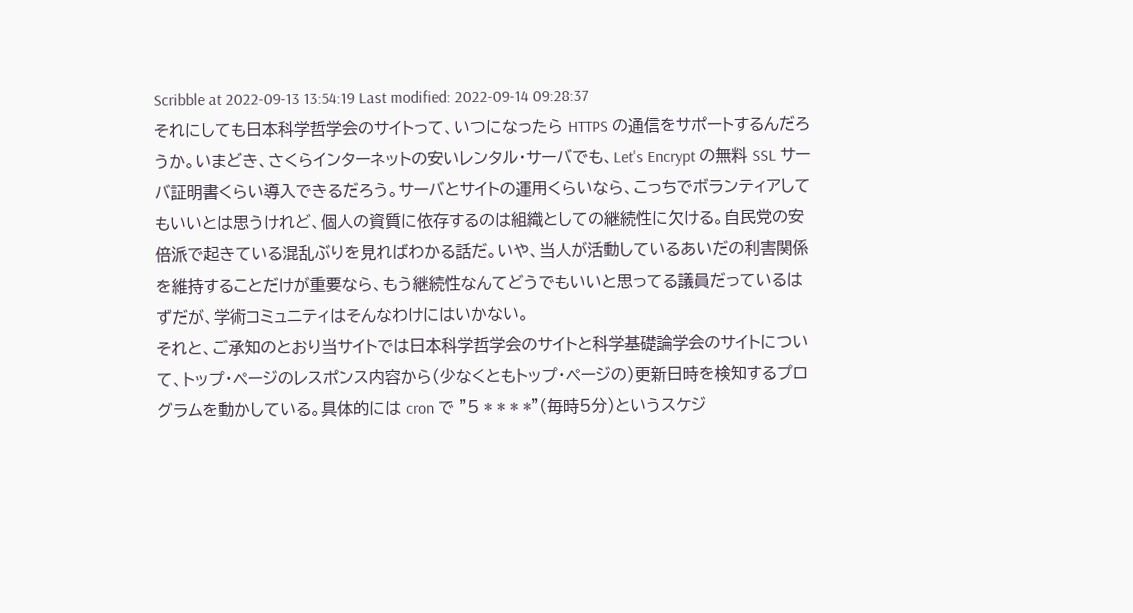Scribble at 2022-09-13 13:54:19 Last modified: 2022-09-14 09:28:37
それにしても日本科学哲学会のサイトって、いつになったら HTTPS の通信をサポートするんだろうか。いまどき、さくらインターネットの安いレンタル・サーバでも、Let's Encrypt の無料 SSL サーバ証明書くらい導入できるだろう。サーバとサイトの運用くらいなら、こっちでボランティアしてもいいとは思うけれど、個人の資質に依存するのは組織としての継続性に欠ける。自民党の安倍派で起きている混乱ぶりを見ればわかる話だ。いや、当人が活動しているあいだの利害関係を維持することだけが重要なら、もう継続性なんてどうでもいいと思ってる議員だっているはずだが、学術コミュニティはそんなわけにはいかない。
それと、ご承知のとおり当サイトでは日本科学哲学会のサイトと科学基礎論学会のサイトについて、トップ・ページのレスポンス内容から(少なくともトップ・ページの)更新日時を検知するプログラムを動かしている。具体的には cron で "5 * * * *"(毎時5分)というスケジ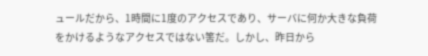ュールだから、1時間に1度のアクセスであり、サーバに何か大きな負荷をかけるようなアクセスではない筈だ。しかし、昨日から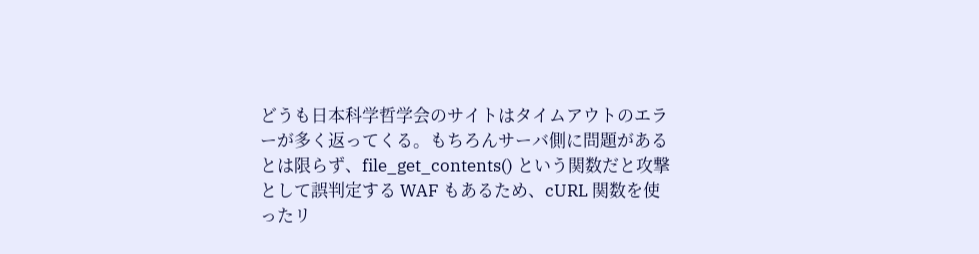どうも日本科学哲学会のサイトはタイムアウトのエラーが多く返ってくる。もちろんサーバ側に問題があるとは限らず、file_get_contents() という関数だと攻撃として誤判定する WAF もあるため、cURL 関数を使ったリ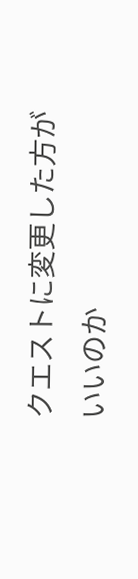クエストに変更した方がいいのか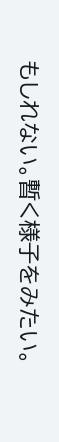もしれない。暫く様子をみたい。